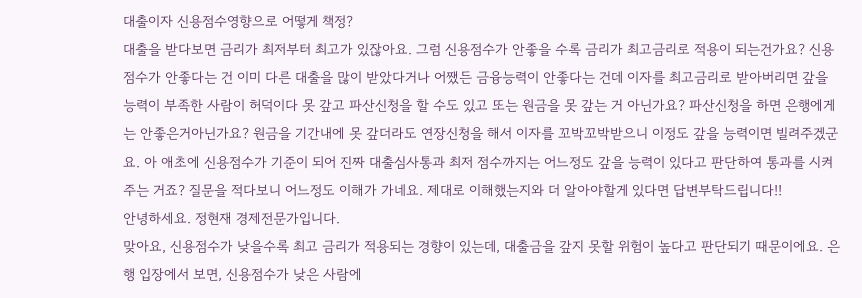대출이자 신용점수영향으로 어떻게 책정?
대출을 받다보면 금리가 최저부터 최고가 있잖아요. 그럼 신용점수가 안좋을 수록 금리가 최고금리로 적용이 되는건가요? 신용점수가 안좋다는 건 이미 다른 대출을 많이 받았다거나 어쨌든 금융능력이 안좋다는 건데 이자를 최고금리로 받아버리면 갚을 능력이 부족한 사람이 허덕이다 못 갚고 파산신청을 할 수도 있고 또는 원금을 못 갚는 거 아닌가요? 파산신청을 하면 은행에게는 안좋은거아닌가요? 원금을 기간내에 못 갚더라도 연장신청을 해서 이자를 꼬박꼬박받으니 이정도 갚을 능력이면 빌려주겠군요. 아 애초에 신용점수가 기준이 되어 진짜 대출심사통과 최저 점수까지는 어느정도 갚을 능력이 있다고 판단하여 통과를 시켜주는 거죠? 질문을 적다보니 어느정도 이해가 가네요. 제대로 이해했는지와 더 알아야할게 있다면 답변부탁드립니다!!
안녕하세요. 정현재 경제전문가입니다.
맞아요, 신용점수가 낮을수록 최고 금리가 적용되는 경향이 있는데, 대출금을 갚지 못할 위험이 높다고 판단되기 때문이에요. 은행 입장에서 보면, 신용점수가 낮은 사람에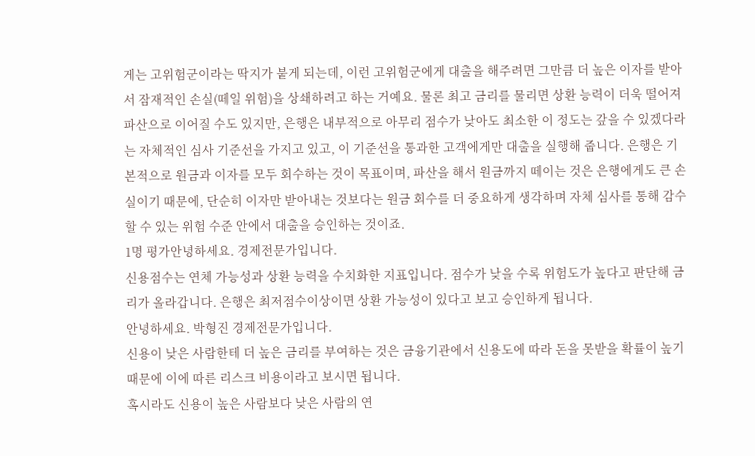게는 고위험군이라는 딱지가 붙게 되는데, 이런 고위험군에게 대출을 해주려면 그만큼 더 높은 이자를 받아서 잠재적인 손실(떼일 위험)을 상쇄하려고 하는 거예요. 물론 최고 금리를 물리면 상환 능력이 더욱 떨어져 파산으로 이어질 수도 있지만, 은행은 내부적으로 아무리 점수가 낮아도 최소한 이 정도는 갚을 수 있겠다라는 자체적인 심사 기준선을 가지고 있고, 이 기준선을 통과한 고객에게만 대출을 실행해 줍니다. 은행은 기본적으로 원금과 이자를 모두 회수하는 것이 목표이며, 파산을 해서 원금까지 떼이는 것은 은행에게도 큰 손실이기 때문에, 단순히 이자만 받아내는 것보다는 원금 회수를 더 중요하게 생각하며 자체 심사를 통해 감수할 수 있는 위험 수준 안에서 대출을 승인하는 것이죠.
1명 평가안녕하세요. 경제전문가입니다.
신용점수는 연체 가능성과 상환 능력을 수치화한 지표입니다. 점수가 낮을 수록 위험도가 높다고 판단해 금리가 올라갑니다. 은행은 최저점수이상이면 상환 가능성이 있다고 보고 승인하게 됩니다.
안녕하세요. 박형진 경제전문가입니다.
신용이 낮은 사람한테 더 높은 금리를 부여하는 것은 금융기관에서 신용도에 따라 돈을 못받을 확률이 높기 때문에 이에 따른 리스크 비용이라고 보시면 됩니다.
혹시라도 신용이 높은 사람보다 낮은 사람의 연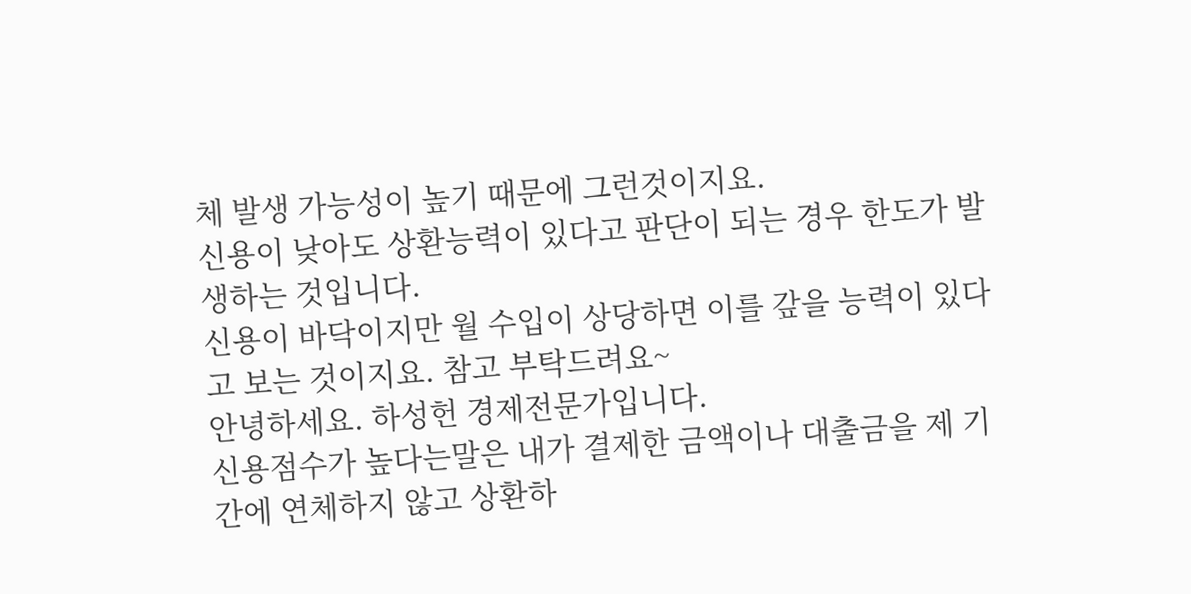체 발생 가능성이 높기 때문에 그런것이지요.
신용이 낮아도 상환능력이 있다고 판단이 되는 경우 한도가 발생하는 것입니다.
신용이 바닥이지만 월 수입이 상당하면 이를 갚을 능력이 있다고 보는 것이지요. 참고 부탁드려요~
안녕하세요. 하성헌 경제전문가입니다.
신용점수가 높다는말은 내가 결제한 금액이나 대출금을 제 기간에 연체하지 않고 상환하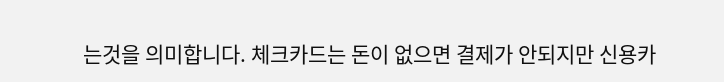는것을 의미합니다. 체크카드는 돈이 없으면 결제가 안되지만 신용카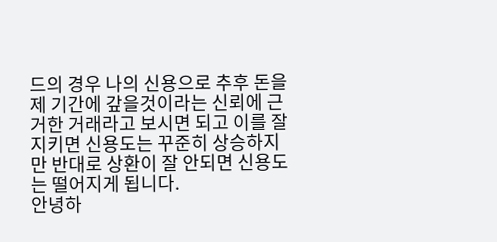드의 경우 나의 신용으로 추후 돈을 제 기간에 갚을것이라는 신뢰에 근거한 거래라고 보시면 되고 이를 잘 지키면 신용도는 꾸준히 상승하지만 반대로 상환이 잘 안되면 신용도는 떨어지게 됩니다.
안녕하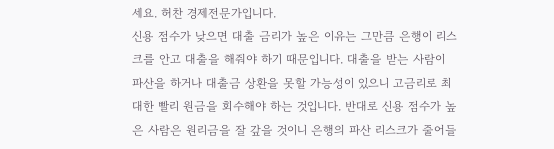세요. 허찬 경제전문가입니다.
신용 점수가 낮으면 대출 금리가 높은 이유는 그만큼 은행이 리스크를 안고 대출을 해줘야 하기 때문입니다. 대출을 받는 사람이 파산을 하거나 대출금 상환을 못할 가능성이 있으니 고금리로 최대한 빨리 원금을 회수해야 하는 것입니다. 반대로 신용 점수가 높은 사람은 원리금을 잘 갚을 것이니 은행의 파산 리스크가 줄어들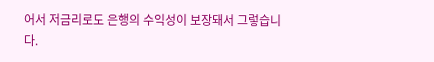어서 저금리로도 은행의 수익성이 보장돼서 그렇습니다.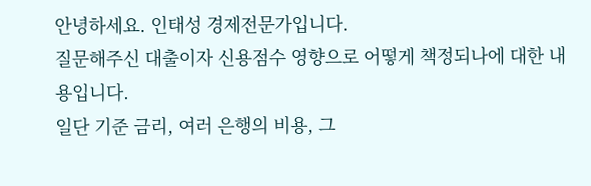안녕하세요. 인태성 경제전문가입니다.
질문해주신 대출이자 신용점수 영향으로 어떻게 책정되나에 대한 내용입니다.
일단 기준 금리, 여러 은행의 비용, 그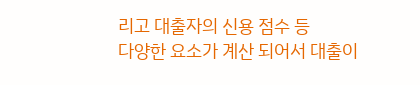리고 대출자의 신용 점수 등
다양한 요소가 계산 되어서 대출이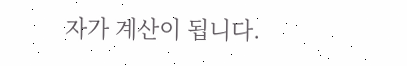자가 계산이 됩니다.